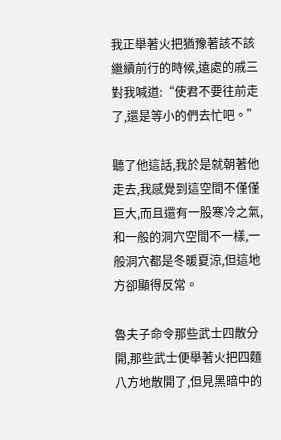我正舉著火把猶豫著該不該繼續前行的時候,遠處的戚三對我喊道:“使君不要往前走了,還是等小的們去忙吧。”

聽了他這話,我於是就朝著他走去,我感覺到這空間不僅僅巨大,而且還有一股寒冷之氣,和一般的洞穴空間不一樣,一般洞穴都是冬暖夏涼,但這地方卻顯得反常。

魯夫子命令那些武士四散分開,那些武士便舉著火把四麵八方地散開了,但見黑暗中的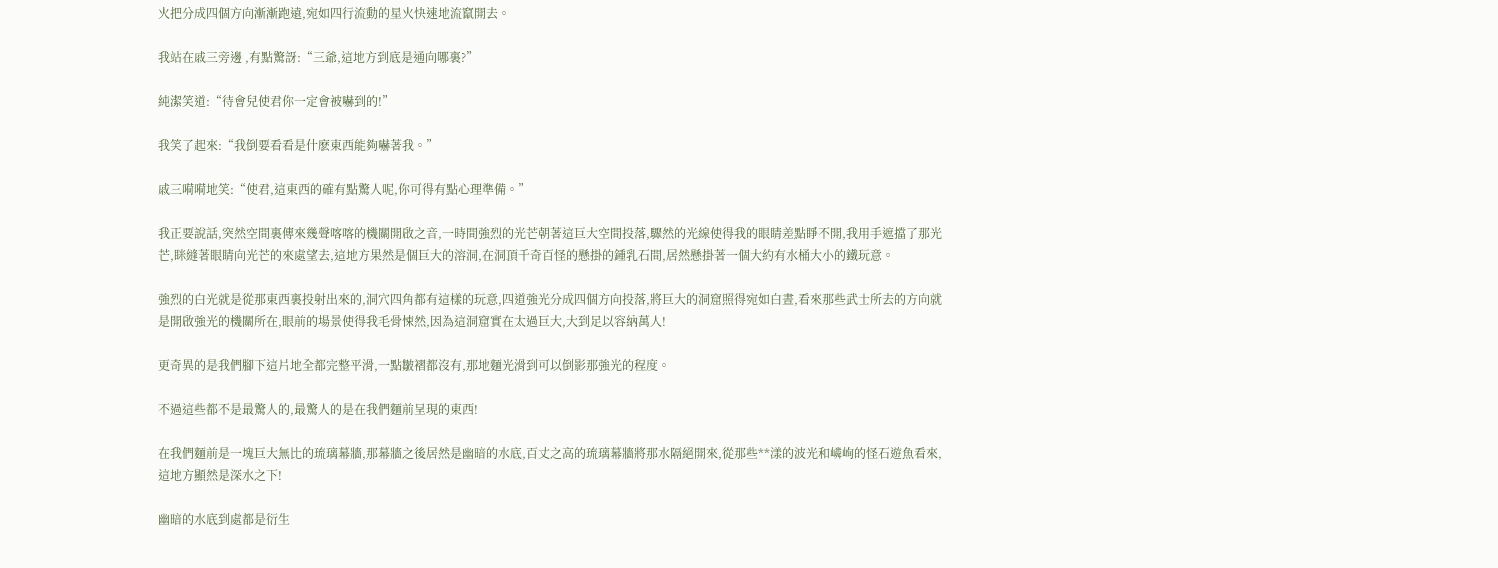火把分成四個方向漸漸跑遠,宛如四行流動的星火快速地流竄開去。

我站在戚三旁邊 ,有點驚訝:“三爺,這地方到底是通向哪裏?”

純潔笑道:“待會兒使君你一定會被嚇到的!”

我笑了起來:“我倒要看看是什麽東西能夠嚇著我。”

戚三嗬嗬地笑:“使君,這東西的確有點驚人呢,你可得有點心理準備。”

我正要說話,突然空間裏傳來幾聲喀喀的機關開啟之音,一時間強烈的光芒朝著這巨大空間投落,驟然的光線使得我的眼睛差點睜不開,我用手遮擋了那光芒,眯縫著眼睛向光芒的來處望去,這地方果然是個巨大的溶洞,在洞頂千奇百怪的懸掛的鍾乳石間,居然懸掛著一個大約有水桶大小的鐵玩意。

強烈的白光就是從那東西裏投射出來的,洞穴四角都有這樣的玩意,四道強光分成四個方向投落,將巨大的洞窟照得宛如白晝,看來那些武士所去的方向就是開啟強光的機關所在,眼前的場景使得我毛骨悚然,因為這洞窟實在太過巨大,大到足以容納萬人!

更奇異的是我們腳下這片地全都完整平滑,一點皺褶都沒有,那地麵光滑到可以倒影那強光的程度。

不過這些都不是最驚人的,最驚人的是在我們麵前呈現的東西!

在我們麵前是一塊巨大無比的琉璃幕牆,那幕牆之後居然是幽暗的水底,百丈之高的琉璃幕牆將那水隔絕開來,從那些**漾的波光和嶙峋的怪石遊魚看來,這地方顯然是深水之下!

幽暗的水底到處都是衍生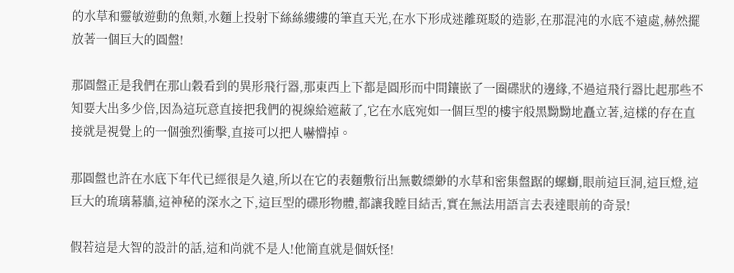的水草和靈敏遊動的魚類,水麵上投射下絲絲縷縷的筆直天光,在水下形成迷離斑駁的造影,在那混沌的水底不遠處,赫然擺放著一個巨大的圓盤!

那圓盤正是我們在那山穀看到的異形飛行器,那東西上下都是圓形而中間鑲嵌了一圈碟狀的邊緣,不過這飛行器比起那些不知要大出多少倍,因為這玩意直接把我們的視線給遮蔽了,它在水底宛如一個巨型的樓宇般黑黝黝地矗立著,這樣的存在直接就是視覺上的一個強烈衝擊,直接可以把人嚇懵掉。

那圓盤也許在水底下年代已經很是久遠,所以在它的表麵敷衍出無數縹緲的水草和密集盤踞的螺螄,眼前這巨洞,這巨燈,這巨大的琉璃幕牆,這神秘的深水之下,這巨型的碟形物體,都讓我瞠目結舌,實在無法用語言去表達眼前的奇景!

假若這是大智的設計的話,這和尚就不是人!他簡直就是個妖怪!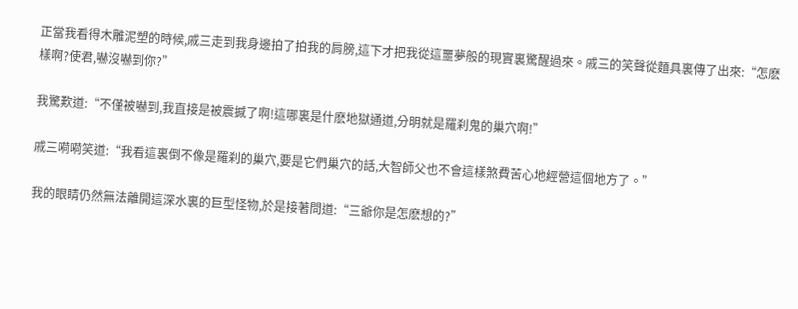正當我看得木雕泥塑的時候,戚三走到我身邊拍了拍我的肩膀,這下才把我從這噩夢般的現實裏驚醒過來。戚三的笑聲從麵具裏傳了出來:“怎麽樣啊?使君,嚇沒嚇到你?”

我驚歎道:“不僅被嚇到,我直接是被震撼了啊!這哪裏是什麽地獄通道,分明就是羅刹鬼的巢穴啊!”

戚三嗬嗬笑道:“我看這裏倒不像是羅刹的巢穴,要是它們巢穴的話,大智師父也不會這樣煞費苦心地經營這個地方了。”

我的眼睛仍然無法離開這深水裏的巨型怪物,於是接著問道:“三爺你是怎麽想的?”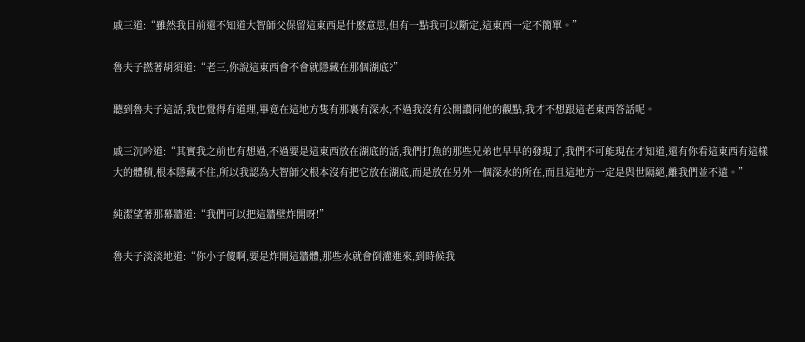戚三道:“雖然我目前還不知道大智師父保留這東西是什麽意思,但有一點我可以斷定,這東西一定不簡單。”

魯夫子撚著胡須道:“老三,你說這東西會不會就隱藏在那個湖底?”

聽到魯夫子這話,我也覺得有道理,畢竟在這地方隻有那裏有深水,不過我沒有公開讚同他的觀點,我才不想跟這老東西答話呢。

戚三沉吟道:“其實我之前也有想過,不過要是這東西放在湖底的話,我們打魚的那些兄弟也早早的發現了,我們不可能現在才知道,還有你看這東西有這樣大的體積,根本隱藏不住,所以我認為大智師父根本沒有把它放在湖底,而是放在另外一個深水的所在,而且這地方一定是與世隔絕,離我們並不遠。”

純潔望著那幕牆道:“我們可以把這牆壁炸開呀!”

魯夫子淡淡地道:“你小子傻啊,要是炸開這牆體,那些水就會倒灌進來,到時候我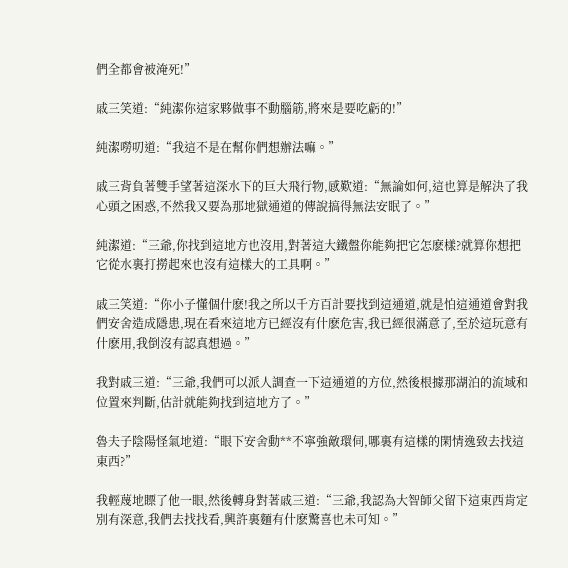們全都會被淹死!”

戚三笑道:“純潔你這家夥做事不動腦筋,將來是要吃虧的!”

純潔嘮叨道:“我這不是在幫你們想辦法嘛。”

戚三背負著雙手望著這深水下的巨大飛行物,感歎道:“無論如何,這也算是解決了我心頭之困惑,不然我又要為那地獄通道的傳說搞得無法安眠了。”

純潔道:“三爺,你找到這地方也沒用,對著這大鐵盤你能夠把它怎麽樣?就算你想把它從水裏打撈起來也沒有這樣大的工具啊。”

戚三笑道:“你小子懂個什麽!我之所以千方百計要找到這通道,就是怕這通道會對我們安舍造成隱患,現在看來這地方已經沒有什麽危害,我已經很滿意了,至於這玩意有什麽用,我倒沒有認真想過。”

我對戚三道:“三爺,我們可以派人調查一下這通道的方位,然後根據那湖泊的流域和位置來判斷,估計就能夠找到這地方了。”

魯夫子陰陽怪氣地道:“眼下安舍動**不寧強敵環伺,哪裏有這樣的閑情逸致去找這東西?”

我輕蔑地瞟了他一眼,然後轉身對著戚三道:“三爺,我認為大智師父留下這東西肯定別有深意,我們去找找看,興許裏麵有什麽驚喜也未可知。”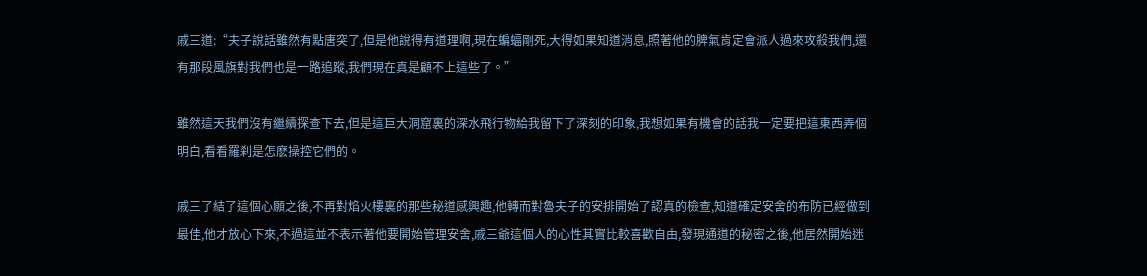戚三道:“夫子說話雖然有點唐突了,但是他說得有道理啊,現在蝙蝠剛死,大得如果知道消息,照著他的脾氣肯定會派人過來攻殺我們,還有那段風旗對我們也是一路追蹤,我們現在真是顧不上這些了。”

雖然這天我們沒有繼續探查下去,但是這巨大洞窟裏的深水飛行物給我留下了深刻的印象,我想如果有機會的話我一定要把這東西弄個明白,看看羅刹是怎麽操控它們的。

戚三了結了這個心願之後,不再對焰火樓裏的那些秘道感興趣,他轉而對魯夫子的安排開始了認真的檢查,知道確定安舍的布防已經做到最佳,他才放心下來,不過這並不表示著他要開始管理安舍,戚三爺這個人的心性其實比較喜歡自由,發現通道的秘密之後,他居然開始迷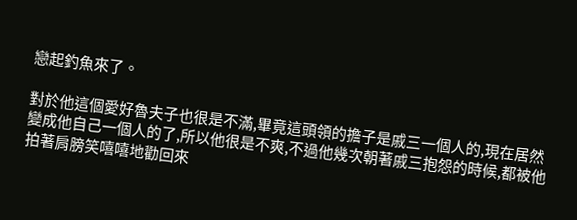戀起釣魚來了。

對於他這個愛好魯夫子也很是不滿,畢竟這頭領的擔子是戚三一個人的,現在居然變成他自己一個人的了,所以他很是不爽,不過他幾次朝著戚三抱怨的時候,都被他拍著肩膀笑嘻嘻地勸回來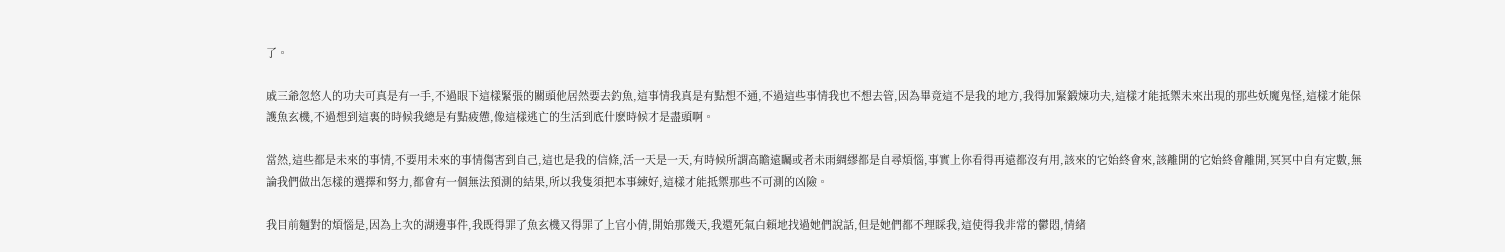了。

戚三爺忽悠人的功夫可真是有一手,不過眼下這樣緊張的關頭他居然要去釣魚,這事情我真是有點想不通,不過這些事情我也不想去管,因為畢竟這不是我的地方,我得加緊鍛煉功夫,這樣才能抵禦未來出現的那些妖魔鬼怪,這樣才能保護魚玄機,不過想到這裏的時候我總是有點疲憊,像這樣逃亡的生活到底什麽時候才是盡頭啊。

當然,這些都是未來的事情,不要用未來的事情傷害到自己,這也是我的信條,活一天是一天,有時候所謂高瞻遠矚或者未雨綢繆都是自尋煩惱,事實上你看得再遠都沒有用,該來的它始終會來,該離開的它始終會離開,冥冥中自有定數,無論我們做出怎樣的選擇和努力,都會有一個無法預測的結果,所以我隻須把本事練好,這樣才能抵禦那些不可測的凶險。

我目前麵對的煩惱是,因為上次的湖邊事件,我既得罪了魚玄機又得罪了上官小倩,開始那幾天,我還死氣白賴地找過她們說話,但是她們都不理睬我,這使得我非常的鬱悶,情緒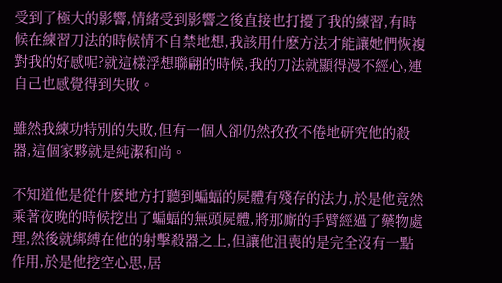受到了極大的影響,情緒受到影響之後直接也打擾了我的練習,有時候在練習刀法的時候情不自禁地想,我該用什麽方法才能讓她們恢複對我的好感呢?就這樣浮想聯翩的時候,我的刀法就顯得漫不經心,連自己也感覺得到失敗。

雖然我練功特別的失敗,但有一個人卻仍然孜孜不倦地研究他的殺器,這個家夥就是純潔和尚。

不知道他是從什麽地方打聽到蝙蝠的屍體有殘存的法力,於是他竟然乘著夜晚的時候挖出了蝙蝠的無頭屍體,將那廝的手臂經過了藥物處理,然後就綁縛在他的射擊殺器之上,但讓他沮喪的是完全沒有一點作用,於是他挖空心思,居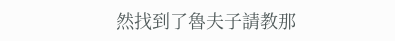然找到了魯夫子請教那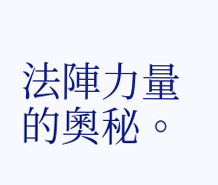法陣力量的奧秘。